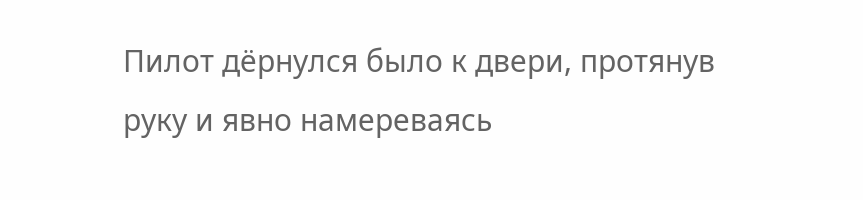Пилот дёрнулся было к двери, протянув руку и явно намереваясь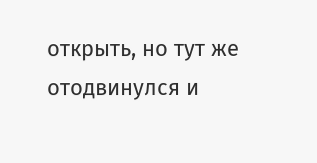открыть, но тут же отодвинулся и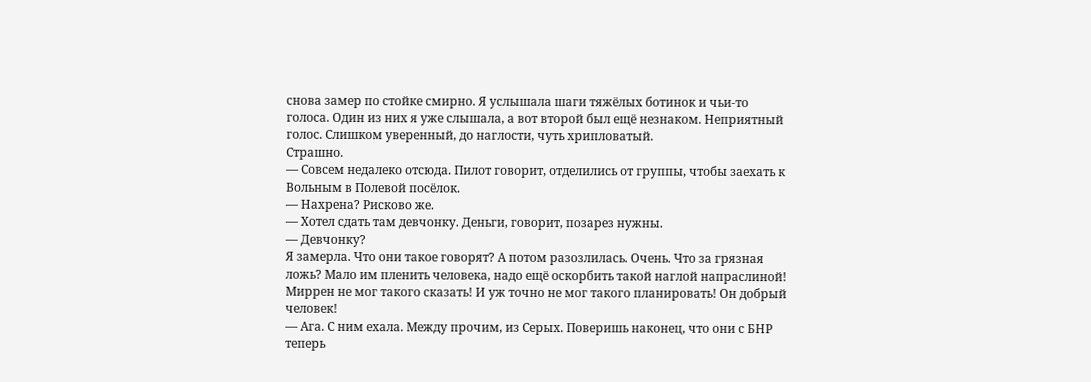снова замер по стойке смирно. Я услышала шаги тяжёлых ботинок и чьи-то голоса. Один из них я уже слышала, а вот второй был ещё незнаком. Неприятный голос. Слишком уверенный, до наглости, чуть хрипловатый.
Страшно.
— Совсем недалеко отсюда. Пилот говорит, отделились от группы, чтобы заехать к Вольным в Полевой посёлок.
— Нахрена? Рисково же.
— Хотел сдать там девчонку. Деньги, говорит, позарез нужны.
— Девчонку?
Я замерла. Что они такое говорят? А потом разозлилась. Очень. Что за грязная ложь? Мало им пленить человека, надо ещё оскорбить такой наглой напраслиной! Миррен не мог такого сказать! И уж точно не мог такого планировать! Он добрый человек!
— Ага. С ним ехала. Между прочим, из Серых. Поверишь наконец, что они с БНР теперь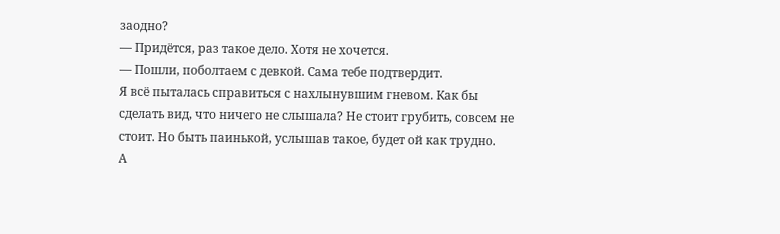заодно?
— Придётся, раз такое дело. Хотя не хочется.
— Пошли, поболтаем с девкой. Сама тебе подтвердит.
Я всё пыталась справиться с нахлынувшим гневом. Как бы сделать вид, что ничего не слышала? Не стоит грубить, совсем не стоит. Но быть паинькой, услышав такое, будет ой как трудно.
А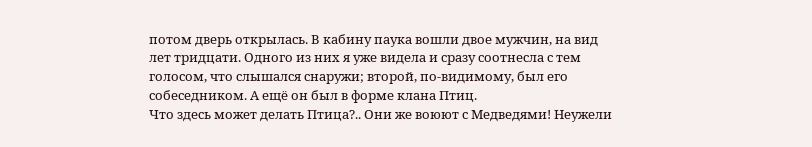потом дверь открылась. В кабину паука вошли двое мужчин, на вид лет тридцати. Одного из них я уже видела и сразу соотнесла с тем голосом, что слышался снаружи; второй, по-видимому, был его собеседником. А ещё он был в форме клана Птиц.
Что здесь может делать Птица?.. Они же воюют с Медведями! Неужели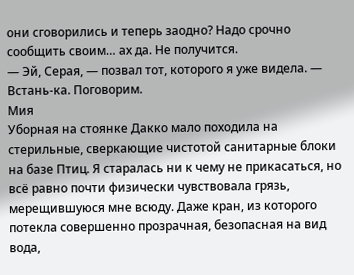они сговорились и теперь заодно? Надо срочно сообщить своим… ах да. Не получится.
— Эй, Серая, — позвал тот, которого я уже видела. — Встань-ка. Поговорим.
Мия
Уборная на стоянке Дакко мало походила на стерильные, сверкающие чистотой санитарные блоки на базе Птиц. Я старалась ни к чему не прикасаться, но всё равно почти физически чувствовала грязь, мерещившуюся мне всюду. Даже кран, из которого потекла совершенно прозрачная, безопасная на вид вода,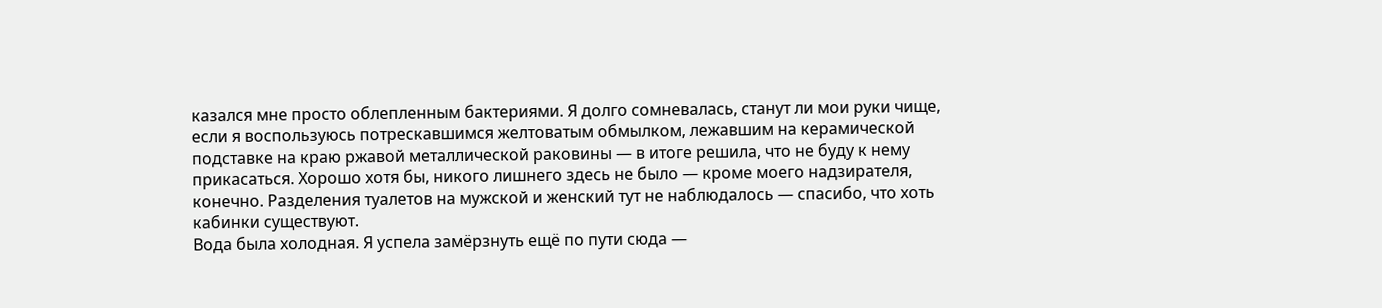казался мне просто облепленным бактериями. Я долго сомневалась, станут ли мои руки чище, если я воспользуюсь потрескавшимся желтоватым обмылком, лежавшим на керамической подставке на краю ржавой металлической раковины — в итоге решила, что не буду к нему прикасаться. Хорошо хотя бы, никого лишнего здесь не было — кроме моего надзирателя, конечно. Разделения туалетов на мужской и женский тут не наблюдалось — спасибо, что хоть кабинки существуют.
Вода была холодная. Я успела замёрзнуть ещё по пути сюда —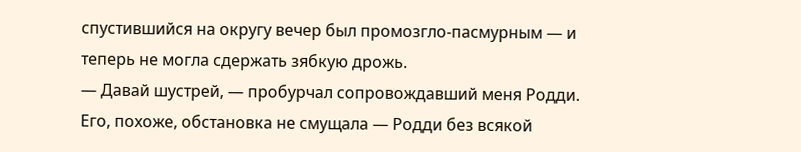спустившийся на округу вечер был промозгло-пасмурным — и теперь не могла сдержать зябкую дрожь.
— Давай шустрей, — пробурчал сопровождавший меня Родди.
Его, похоже, обстановка не смущала — Родди без всякой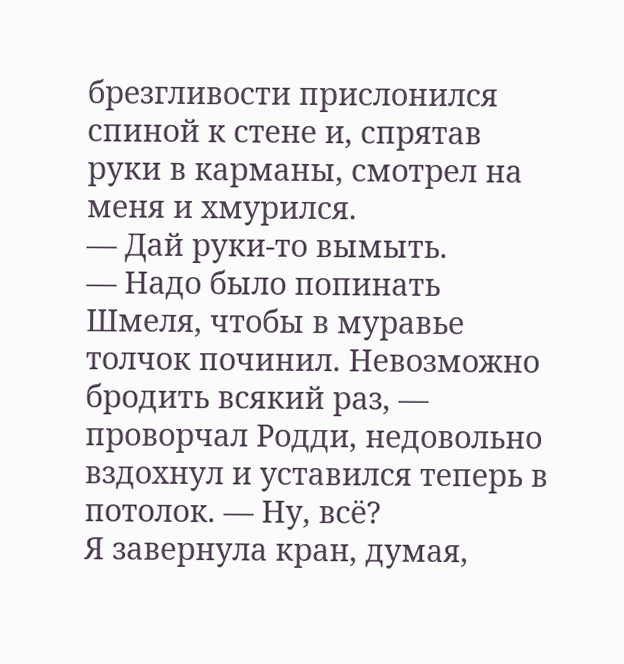брезгливости прислонился спиной к стене и, спрятав руки в карманы, смотрел на меня и хмурился.
— Дай руки-то вымыть.
— Надо было попинать Шмеля, чтобы в муравье толчок починил. Невозможно бродить всякий раз, — проворчал Родди, недовольно вздохнул и уставился теперь в потолок. — Ну, всё?
Я завернула кран, думая,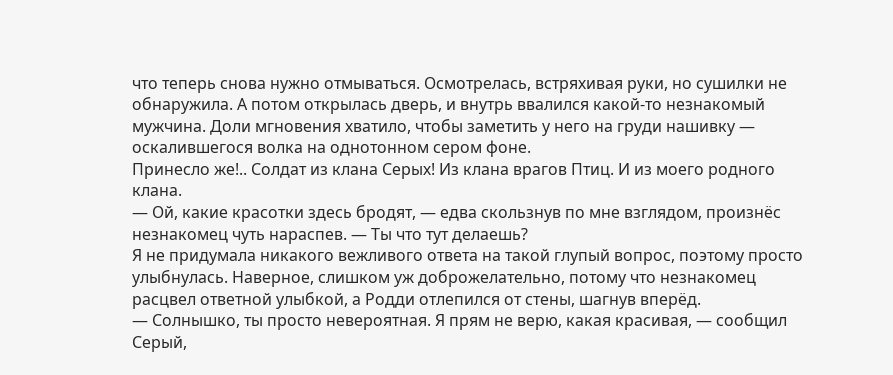что теперь снова нужно отмываться. Осмотрелась, встряхивая руки, но сушилки не обнаружила. А потом открылась дверь, и внутрь ввалился какой-то незнакомый мужчина. Доли мгновения хватило, чтобы заметить у него на груди нашивку — оскалившегося волка на однотонном сером фоне.
Принесло же!.. Солдат из клана Серых! Из клана врагов Птиц. И из моего родного клана.
— Ой, какие красотки здесь бродят, — едва скользнув по мне взглядом, произнёс незнакомец чуть нараспев. — Ты что тут делаешь?
Я не придумала никакого вежливого ответа на такой глупый вопрос, поэтому просто улыбнулась. Наверное, слишком уж доброжелательно, потому что незнакомец расцвел ответной улыбкой, а Родди отлепился от стены, шагнув вперёд.
— Солнышко, ты просто невероятная. Я прям не верю, какая красивая, — сообщил Серый,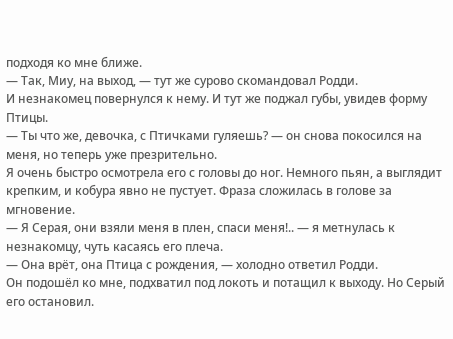подходя ко мне ближе.
— Так, Миу, на выход, — тут же сурово скомандовал Родди.
И незнакомец повернулся к нему. И тут же поджал губы, увидев форму Птицы.
— Ты что же, девочка, с Птичками гуляешь? — он снова покосился на меня, но теперь уже презрительно.
Я очень быстро осмотрела его с головы до ног. Немного пьян, а выглядит крепким, и кобура явно не пустует. Фраза сложилась в голове за мгновение.
— Я Серая, они взяли меня в плен, спаси меня!.. — я метнулась к незнакомцу, чуть касаясь его плеча.
— Она врёт, она Птица с рождения, — холодно ответил Родди.
Он подошёл ко мне, подхватил под локоть и потащил к выходу. Но Серый его остановил.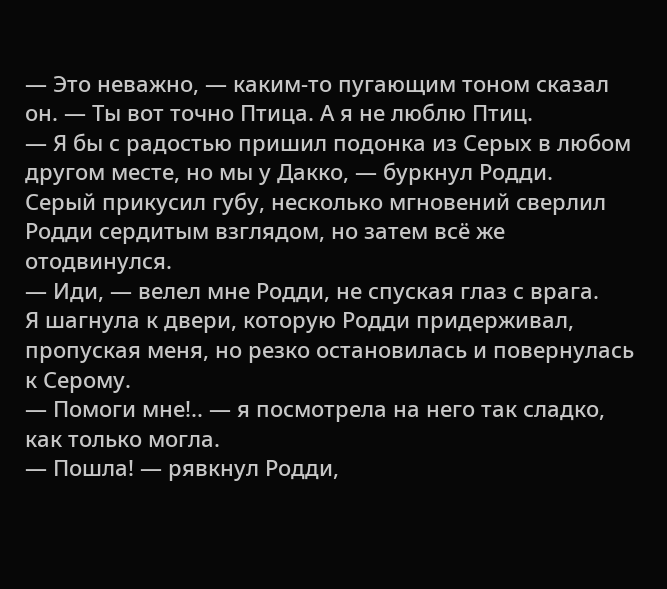— Это неважно, — каким-то пугающим тоном сказал он. — Ты вот точно Птица. А я не люблю Птиц.
— Я бы с радостью пришил подонка из Серых в любом другом месте, но мы у Дакко, — буркнул Родди.
Серый прикусил губу, несколько мгновений сверлил Родди сердитым взглядом, но затем всё же отодвинулся.
— Иди, — велел мне Родди, не спуская глаз с врага.
Я шагнула к двери, которую Родди придерживал, пропуская меня, но резко остановилась и повернулась к Серому.
— Помоги мне!.. — я посмотрела на него так сладко, как только могла.
— Пошла! — рявкнул Родди,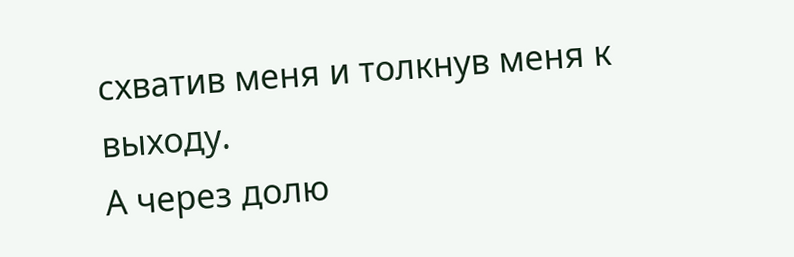схватив меня и толкнув меня к выходу.
А через долю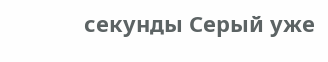секунды Серый уже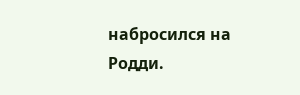набросился на Родди.